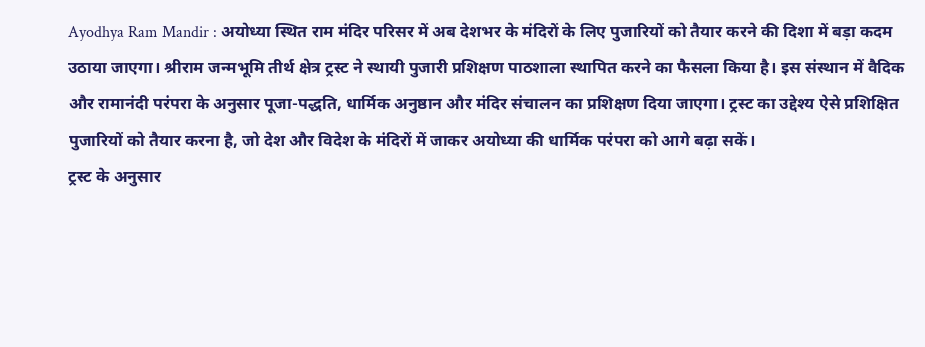Ayodhya Ram Mandir : अयोध्या स्थित राम मंदिर परिसर में अब देशभर के मंदिरों के लिए पुजारियों को तैयार करने की दिशा में बड़ा कदम उठाया जाएगा। श्रीराम जन्मभूमि तीर्थ क्षेत्र ट्रस्ट ने स्थायी पुजारी प्रशिक्षण पाठशाला स्थापित करने का फैसला किया है। इस संस्थान में वैदिक और रामानंदी परंपरा के अनुसार पूजा-पद्धति, धार्मिक अनुष्ठान और मंदिर संचालन का प्रशिक्षण दिया जाएगा। ट्रस्ट का उद्देश्य ऐसे प्रशिक्षित पुजारियों को तैयार करना है, जो देश और विदेश के मंदिरों में जाकर अयोध्या की धार्मिक परंपरा को आगे बढ़ा सकें।
ट्रस्ट के अनुसार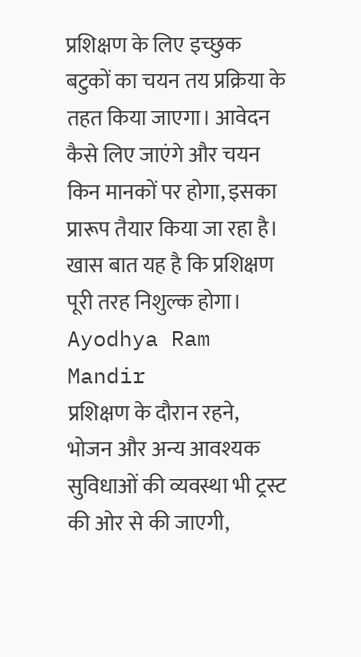प्रशिक्षण के लिए इच्छुक बटुकों का चयन तय प्रक्रिया के तहत किया जाएगा। आवेदन कैसे लिए जाएंगे और चयन किन मानकों पर होगा, इसका प्रारूप तैयार किया जा रहा है। खास बात यह है कि प्रशिक्षण पूरी तरह निशुल्क होगा।
Ayodhya Ram Mandir
प्रशिक्षण के दौरान रहने, भोजन और अन्य आवश्यक सुविधाओं की व्यवस्था भी ट्रस्ट की ओर से की जाएगी,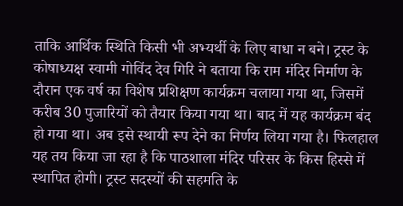ताकि आर्थिक स्थिति किसी भी अभ्यर्थी के लिए बाधा न बने। ट्रस्ट के कोषाध्यक्ष स्वामी गोविंद देव गिरि ने बताया कि राम मंदिर निर्माण के दौरान एक वर्ष का विशेष प्रशिक्षण कार्यक्रम चलाया गया था, जिसमें करीब 30 पुजारियों को तैयार किया गया था। बाद में यह कार्यक्रम बंद हो गया था। अब इसे स्थायी रूप देने का निर्णय लिया गया है। फिलहाल यह तय किया जा रहा है कि पाठशाला मंदिर परिसर के किस हिस्से में स्थापित होगी। ट्रस्ट सदस्यों की सहमति के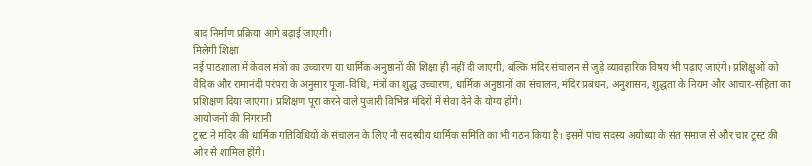बाद निर्माण प्रक्रिया आगे बढ़ाई जाएगी।
मिलेगी शिक्षा
नई पाठशाला में केवल मंत्रों का उच्चारण या धार्मिक अनुष्ठानों की शिक्षा ही नहीं दी जाएगी, बल्कि मंदिर संचालन से जुड़े व्यावहारिक विषय भी पढ़ाए जाएंगे। प्रशिक्षुओं को वैदिक और रामानंदी परंपरा के अनुसार पूजा-विधि, मंत्रों का शुद्ध उच्चारण, धार्मिक अनुष्ठानों का संचालन, मंदिर प्रबंधन, अनुशासन, शुद्धता के नियम और आचार-संहिता का प्रशिक्षण दिया जाएगा। प्रशिक्षण पूरा करने वाले पुजारी विभिन्न मंदिरों में सेवा देने के योग्य होंगे।
आयोजनों की निगरानी
ट्रस्ट ने मंदिर की धार्मिक गतिविधियों के संचालन के लिए नौ सदस्यीय धार्मिक समिति का भी गठन किया है। इसमें पांच सदस्य अयोध्या के संत समाज से और चार ट्रस्ट की ओर से शामिल होंगे।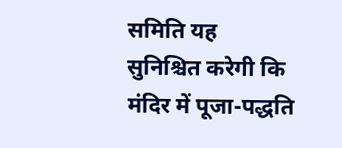समिति यह सुनिश्चित करेगी कि मंदिर में पूजा-पद्धति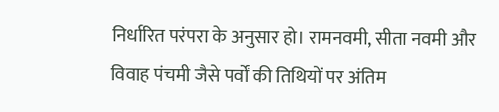निर्धारित परंपरा के अनुसार हो। रामनवमी, सीता नवमी और विवाह पंचमी जैसे पर्वों की तिथियों पर अंतिम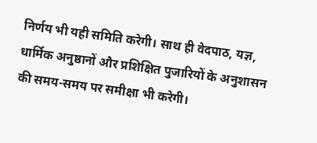निर्णय भी यही समिति करेगी। साथ ही वेदपाठ, यज्ञ, धार्मिक अनुष्ठानों और प्रशिक्षित पुजारियों के अनुशासन की समय-समय पर समीक्षा भी करेगी।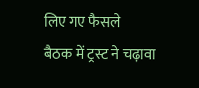लिए गए फैसले
बैठक में ट्रस्ट ने चढ़ावा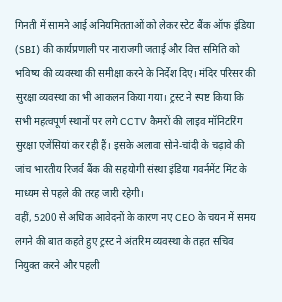गिनती में सामने आई अनियमितताओं को लेकर स्टेट बैंक ऑफ इंडिया (SBI) की कार्यप्रणाली पर नाराजगी जताई और वित्त समिति को भविष्य की व्यवस्था की समीक्षा करने के निर्देश दिए। मंदिर परिसर की सुरक्षा व्यवस्था का भी आकलन किया गया। ट्रस्ट ने स्पष्ट किया कि सभी महत्वपूर्ण स्थानों पर लगे CCTV कैमरों की लाइव मॉनिटरिंग सुरक्षा एजेंसियां कर रही हैं। इसके अलावा सोने-चांदी के चढ़ावे की जांच भारतीय रिजर्व बैंक की सहयोगी संस्था इंडिया गवर्नमेंट मिंट के माध्यम से पहले की तरह जारी रहेगी।
वहीं, 5200 से अधिक आवेदनों के कारण नए CEO के चयन में समय लगने की बात कहते हुए ट्रस्ट ने अंतरिम व्यवस्था के तहत सचिव नियुक्त करने और पहली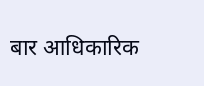बार आधिकारिक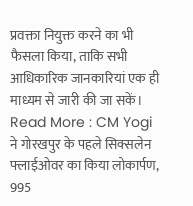प्रवक्ता नियुक्त करने का भी फैसला किया, ताकि सभी आधिकारिक जानकारियां एक ही माध्यम से जारी की जा सकें।
Read More : CM Yogi ने गोरखपुर के पहले सिक्सलेन फ्लाईओवर का किया लोकार्पण, 995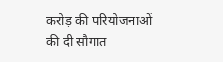करोड़ की परियोजनाओं की दी सौगात